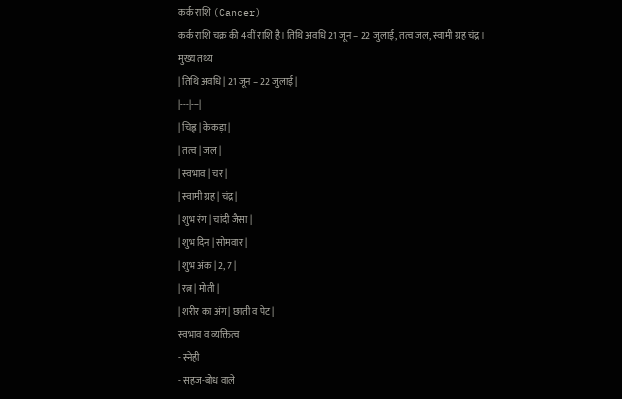कर्क राशि (Cancer)
कर्क राशि चक्र की 4वीं राशि है। तिथि अवधि 21 जून – 22 जुलाई, तत्व जल, स्वामी ग्रह चंद्र।
मुख्य तथ्य
| तिथि अवधि | 21 जून – 22 जुलाई |
|---|---|
| चिह्न | केकड़ा |
| तत्व | जल |
| स्वभाव | चर |
| स्वामी ग्रह | चंद्र |
| शुभ रंग | चांदी जैसा |
| शुभ दिन | सोमवार |
| शुभ अंक | 2, 7 |
| रत्न | मोती |
| शरीर का अंग | छाती व पेट |
स्वभाव व व्यक्तित्व
- स्नेही
- सहज-बोध वाले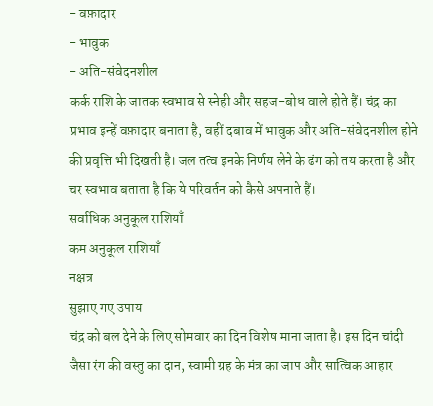- वफ़ादार
- भावुक
- अति-संवेदनशील
कर्क राशि के जातक स्वभाव से स्नेही और सहज-बोध वाले होते हैं। चंद्र का प्रभाव इन्हें वफ़ादार बनाता है, वहीं दबाव में भावुक और अति-संवेदनशील होने की प्रवृत्ति भी दिखती है। जल तत्व इनके निर्णय लेने के ढंग को तय करता है और चर स्वभाव बताता है कि ये परिवर्तन को कैसे अपनाते हैं।
सर्वाधिक अनुकूल राशियाँ
कम अनुकूल राशियाँ
नक्षत्र
सुझाए गए उपाय
चंद्र को बल देने के लिए सोमवार का दिन विशेष माना जाता है। इस दिन चांदी जैसा रंग की वस्तु का दान, स्वामी ग्रह के मंत्र का जाप और सात्विक आहार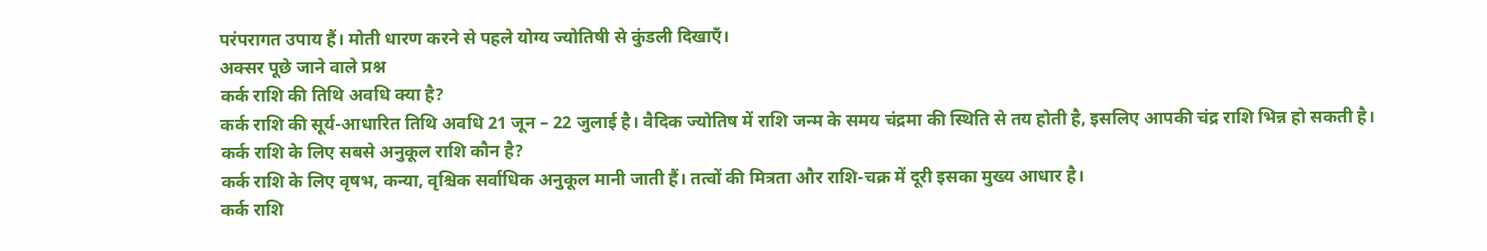परंपरागत उपाय हैं। मोती धारण करने से पहले योग्य ज्योतिषी से कुंडली दिखाएँ।
अक्सर पूछे जाने वाले प्रश्न
कर्क राशि की तिथि अवधि क्या है?
कर्क राशि की सूर्य-आधारित तिथि अवधि 21 जून – 22 जुलाई है। वैदिक ज्योतिष में राशि जन्म के समय चंद्रमा की स्थिति से तय होती है, इसलिए आपकी चंद्र राशि भिन्न हो सकती है।
कर्क राशि के लिए सबसे अनुकूल राशि कौन है?
कर्क राशि के लिए वृषभ, कन्या, वृश्चिक सर्वाधिक अनुकूल मानी जाती हैं। तत्वों की मित्रता और राशि-चक्र में दूरी इसका मुख्य आधार है।
कर्क राशि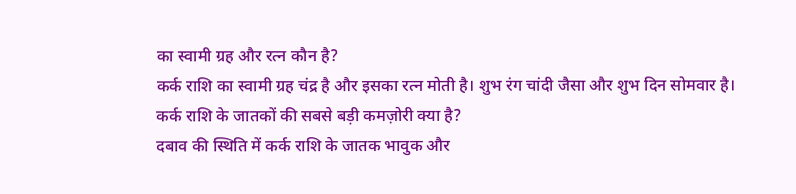का स्वामी ग्रह और रत्न कौन है?
कर्क राशि का स्वामी ग्रह चंद्र है और इसका रत्न मोती है। शुभ रंग चांदी जैसा और शुभ दिन सोमवार है।
कर्क राशि के जातकों की सबसे बड़ी कमज़ोरी क्या है?
दबाव की स्थिति में कर्क राशि के जातक भावुक और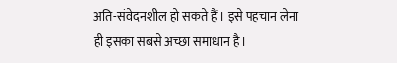अति-संवेदनशील हो सकते हैं। इसे पहचान लेना ही इसका सबसे अच्छा समाधान है।